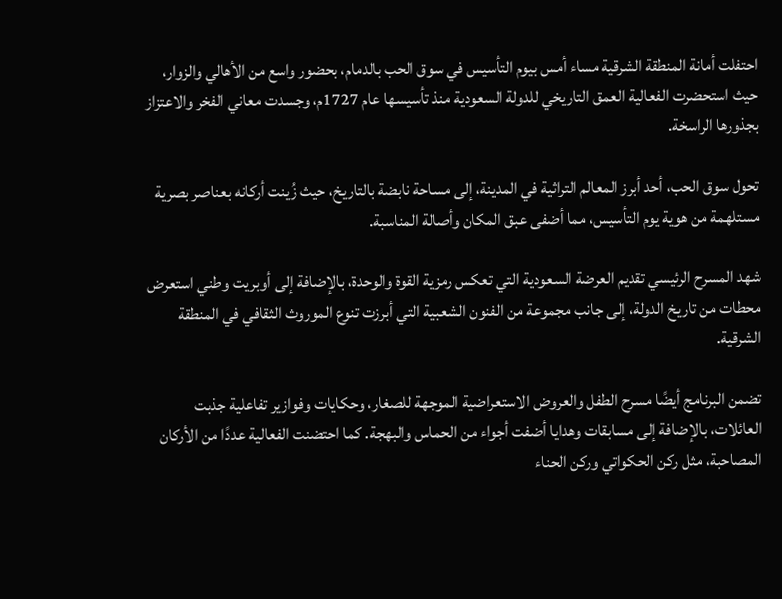احتفلت أمانة المنطقة الشرقية مساء أمس بيوم التأسيس في سوق الحب بالدمام، بحضور واسع من الأهالي والزوار، حيث استحضرت الفعالية العمق التاريخي للدولة السعودية منذ تأسيسها عام 1727م، وجسدت معاني الفخر والاعتزاز بجذورها الراسخة.

تحول سوق الحب، أحد أبرز المعالم التراثية في المدينة، إلى مساحة نابضة بالتاريخ، حيث زُينت أركانه بعناصر بصرية مستلهمة من هوية يوم التأسيس، مما أضفى عبق المكان وأصالة المناسبة.

شهد المسرح الرئيسي تقديم العرضة السعودية التي تعكس رمزية القوة والوحدة، بالإضافة إلى أوبريت وطني استعرض محطات من تاريخ الدولة، إلى جانب مجموعة من الفنون الشعبية التي أبرزت تنوع الموروث الثقافي في المنطقة الشرقية.

تضمن البرنامج أيضًا مسرح الطفل والعروض الاستعراضية الموجهة للصغار، وحكايات وفوازير تفاعلية جذبت العائلات، بالإضافة إلى مسابقات وهدايا أضفت أجواء من الحماس والبهجة. كما احتضنت الفعالية عددًا من الأركان المصاحبة، مثل ركن الحكواتي وركن الحناء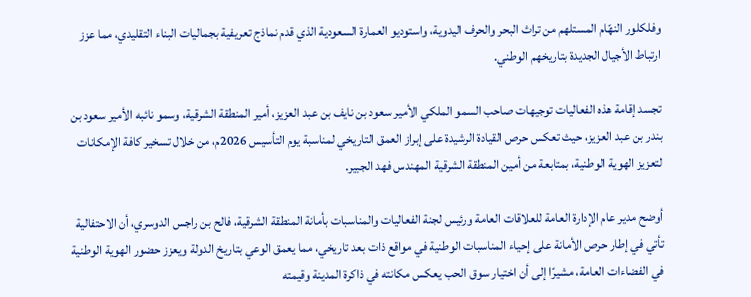وفلكلور النهّام المستلهم من تراث البحر والحرف اليدوية، واستوديو العمارة السعودية الذي قدم نماذج تعريفية بجماليات البناء التقليدي، مما عزز ارتباط الأجيال الجديدة بتاريخهم الوطني.

تجسد إقامة هذه الفعاليات توجيهات صاحب السمو الملكي الأمير سعود بن نايف بن عبد العزيز، أمير المنطقة الشرقية، وسمو نائبه الأمير سعود بن بندر بن عبد العزيز، حيث تعكس حرص القيادة الرشيدة على إبراز العمق التاريخي لمناسبة يوم التأسيس 2026م، من خلال تسخير كافة الإمكانات لتعزيز الهوية الوطنية، بمتابعة من أمين المنطقة الشرقية المهندس فهد الجبير.

أوضح مدير عام الإدارة العامة للعلاقات العامة ورئيس لجنة الفعاليات والمناسبات بأمانة المنطقة الشرقية، فالح بن راجس الدوسري، أن الاحتفالية تأتي في إطار حرص الأمانة على إحياء المناسبات الوطنية في مواقع ذات بعد تاريخي، مما يعمق الوعي بتاريخ الدولة ويعزز حضور الهوية الوطنية في الفضاءات العامة، مشيرًا إلى أن اختيار سوق الحب يعكس مكانته في ذاكرة المدينة وقيمته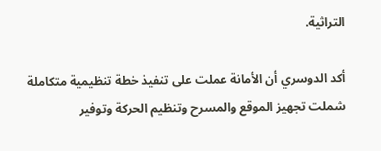التراثية.

أكد الدوسري أن الأمانة عملت على تنفيذ خطة تنظيمية متكاملة شملت تجهيز الموقع والمسرح وتنظيم الحركة وتوفير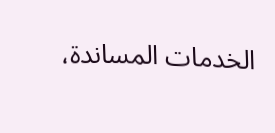الخدمات المساندة،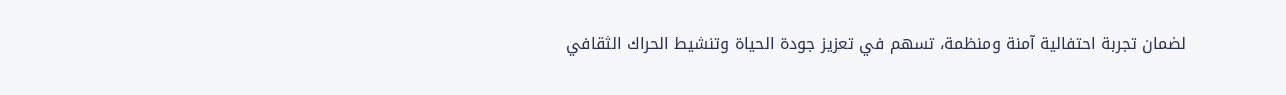لضمان تجربة احتفالية آمنة ومنظمة، تسهم في تعزيز جودة الحياة وتنشيط الحراك الثقافي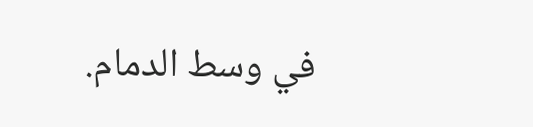في وسط الدمام.